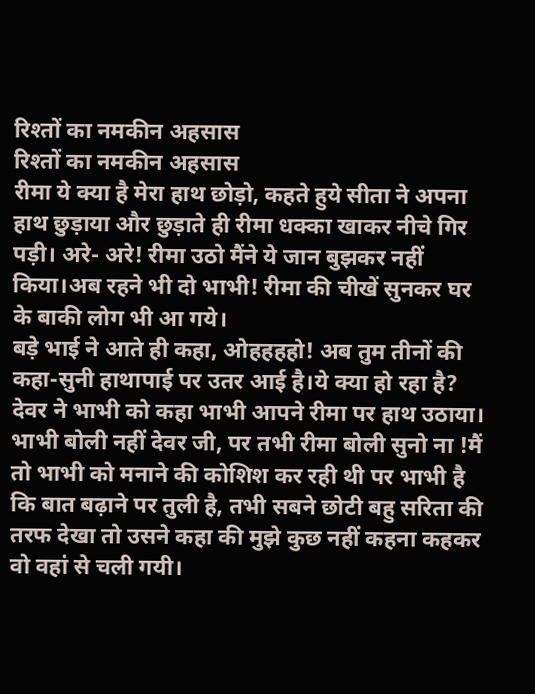रिश्तों का नमकीन अहसास
रिश्तों का नमकीन अहसास
रीमा ये क्या है मेरा हाथ छोड़ो, कहते हुये सीता ने अपना हाथ छुड़ाया और छुड़ाते ही रीमा धक्का खाकर नीचे गिर पड़ी। अरे- अरे! रीमा उठो मैंने ये जान बुझकर नहीं किया।अब रहने भी दो भाभी! रीमा की चीखें सुनकर घर के बाकी लोग भी आ गये।
बड़े भाई ने आते ही कहा, ओहहहहो! अब तुम तीनों की कहा-सुनी हाथापाई पर उतर आई है।ये क्या हो रहा है? देवर ने भाभी को कहा भाभी आपने रीमा पर हाथ उठाया। भाभी बोली नहीं देवर जी, पर तभी रीमा बोली सुनो ना !मैं तो भाभी को मनाने की कोशिश कर रही थी पर भाभी है कि बात बढ़ाने पर तुली है, तभी सबने छोटी बहु सरिता की तरफ देखा तो उसने कहा की मुझे कुछ नहीं कहना कहकर वो वहां से चली गयी।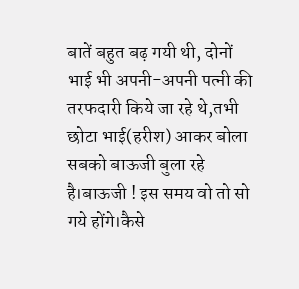बातें बहुत बढ़ गयी थी, दोनों भाई भी अपनी-अपनी पत्नी की तरफदारी किये जा रहे थे,तभी छोटा भाई(हरीश) आकर बोला सबको बाऊजी बुला रहे है।बाऊजी ! इस समय वो तो सो गये होंगे।कैसे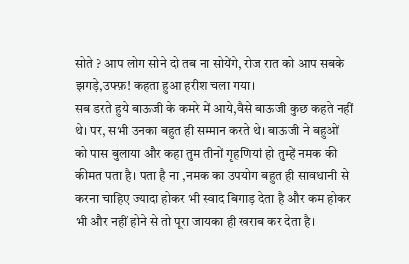सोते ? आप लोग सोने दो तब ना सोयेंगे, रोज रात को आप सबके झगड़े,उफ्फ़! कहता हुआ हरीश चला गया।
सब डरते हुये बाऊजी के कमरे में आये,वैसे बाऊजी कुछ कहते नहीं थे। पर, सभी उनका बहुत ही सम्मान करते थे। बाऊजी ने बहुओं को पास बुलाया और कहा तुम तीनों गृहणियां हो तुम्हें नमक की कीमत पता है। पता है ना ,नमक का उपयोग बहुत ही सावधानी से करना चाहिए ज्यादा होकर भी स्वाद बिगाड़ देता है और कम होकर भी और नहीं होने से तो पूरा जायका ही खराब कर देता है।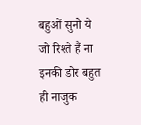बहुओं सुनो ये जो रिश्ते हैं ना इनकी डोर बहुत ही नाजुक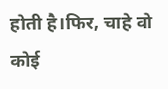होती है।फिर, चाहे वो कोई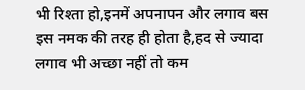भी रिश्ता हो,इनमें अपनापन और लगाव बस इस नमक की तरह ही होता है,हद से ज्यादा लगाव भी अच्छा नहीं तो कम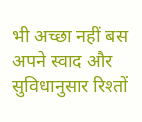भी अच्छा नहीं बस अपने स्वाद और सुविधानुसार रिश्तों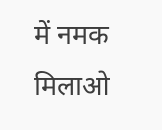में नमक मिलाओ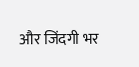और जिंदगी भर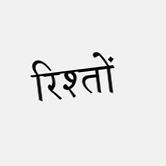रिश्तों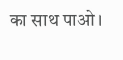का साथ पाओ।